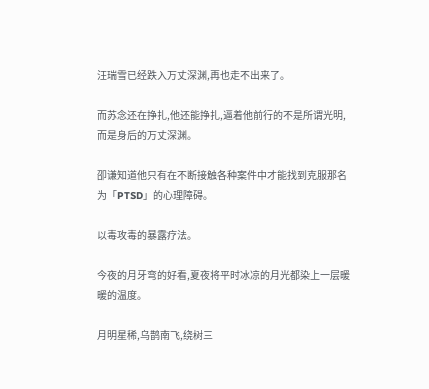汪瑞雪已经跌入万丈深渊,再也走不出来了。

而苏念还在挣扎,他还能挣扎,逼着他前行的不是所谓光明,而是身后的万丈深渊。

卲谦知道他只有在不断接触各种案件中才能找到克服那名为「PTSD」的心理障碍。

以毒攻毒的暴露疗法。

今夜的月牙弯的好看,夏夜将平时冰凉的月光都染上一层暖暖的温度。

月明星稀,乌鹊南飞,绕树三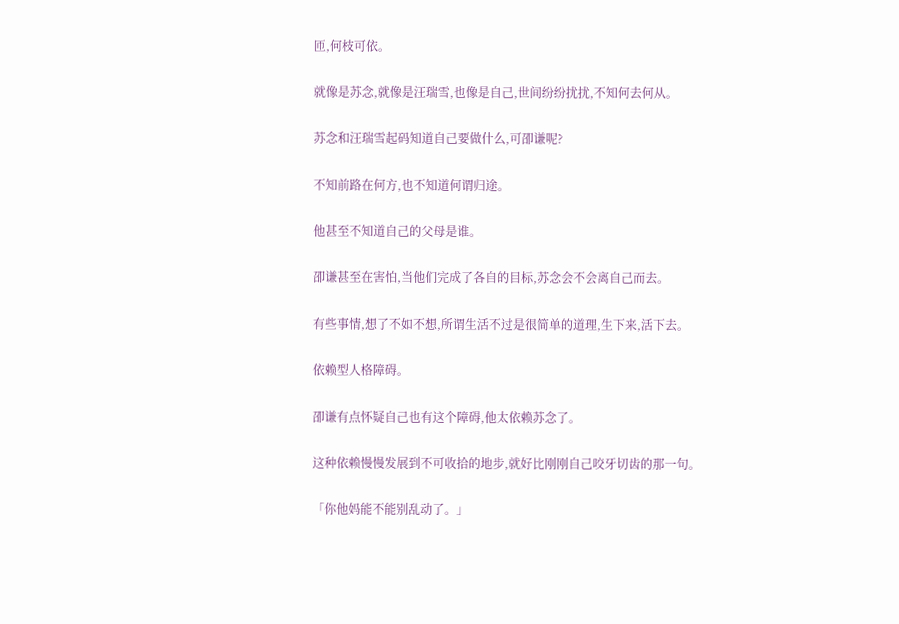匝,何枝可依。

就像是苏念,就像是汪瑞雪,也像是自己,世间纷纷扰扰,不知何去何从。

苏念和汪瑞雪起码知道自己要做什么,可卲谦呢?

不知前路在何方,也不知道何谓归途。

他甚至不知道自己的父母是谁。

卲谦甚至在害怕,当他们完成了各自的目标,苏念会不会离自己而去。

有些事情,想了不如不想,所谓生活不过是很简单的道理,生下来,活下去。

依赖型人格障碍。

卲谦有点怀疑自己也有这个障碍,他太依赖苏念了。

这种依赖慢慢发展到不可收拾的地步,就好比刚刚自己咬牙切齿的那一句。

「你他妈能不能别乱动了。」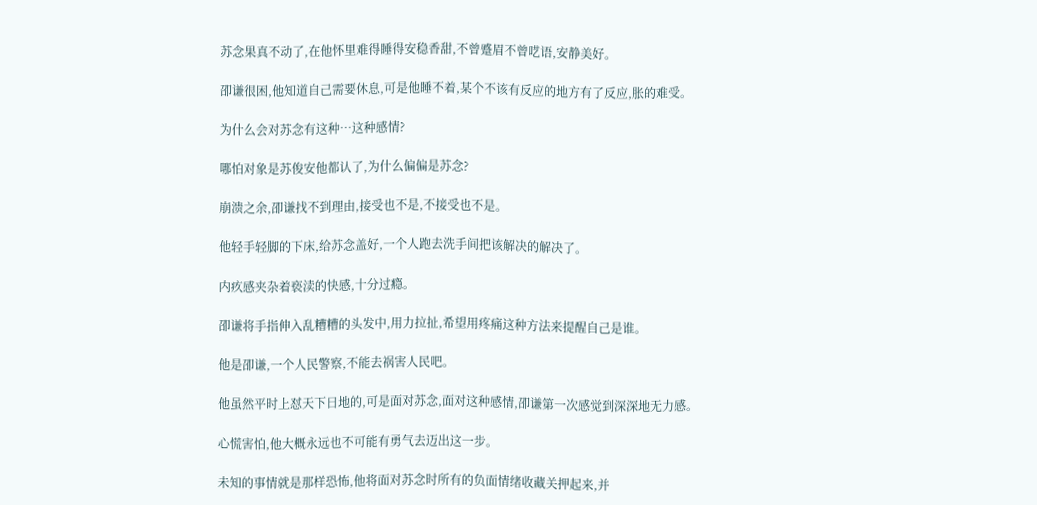苏念果真不动了,在他怀里难得睡得安稳香甜,不曾蹙眉不曾呓语,安静美好。

卲谦很困,他知道自己需要休息,可是他睡不着,某个不该有反应的地方有了反应,胀的难受。

为什么会对苏念有这种…这种感情?

哪怕对象是苏俊安他都认了,为什么偏偏是苏念?

崩溃之余,卲谦找不到理由,接受也不是,不接受也不是。

他轻手轻脚的下床,给苏念盖好,一个人跑去洗手间把该解决的解决了。

内疚感夹杂着亵渎的快感,十分过瘾。

卲谦将手指伸入乱糟糟的头发中,用力拉扯,希望用疼痛这种方法来提醒自己是谁。

他是卲谦,一个人民警察,不能去祸害人民吧。

他虽然平时上怼天下日地的,可是面对苏念,面对这种感情,卲谦第一次感觉到深深地无力感。

心慌害怕,他大概永远也不可能有勇气去迈出这一步。

未知的事情就是那样恐怖,他将面对苏念时所有的负面情绪收藏关押起来,并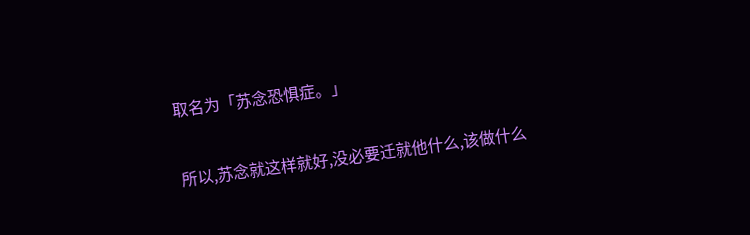取名为「苏念恐惧症。」

所以,苏念就这样就好,没必要迁就他什么,该做什么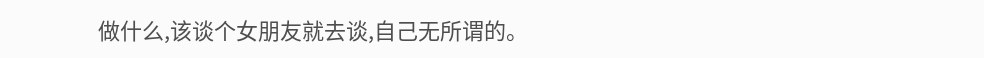做什么,该谈个女朋友就去谈,自己无所谓的。